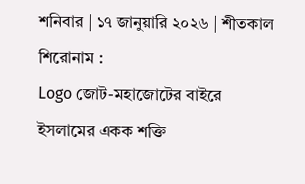শনিবার | ১৭ জানুয়ারি ২০২৬ | শীতকাল
শিরোনাম :
Logo জোট-মহাজোটের বাইরে ইসলামের একক শক্তি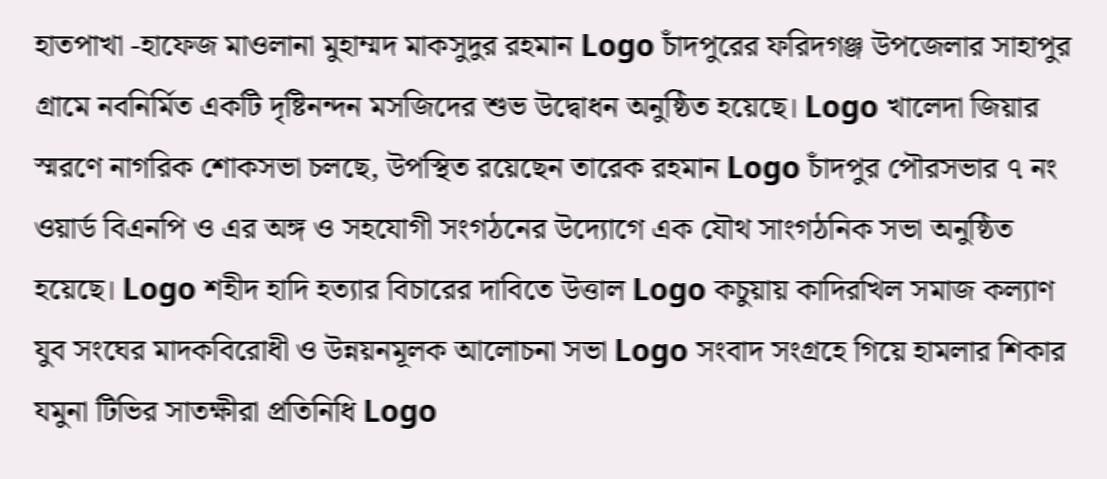হাতপাখা -হাফেজ মাওলানা মুহাম্মদ মাকসুদুর রহমান Logo চাঁদপুরের ফরিদগঞ্জ উপজেলার সাহাপুর গ্রামে নবনির্মিত একটি দৃষ্টিনন্দন মসজিদের শুভ উদ্বোধন অনুষ্ঠিত হয়েছে। Logo খালেদা জিয়ার স্মরণে নাগরিক শোকসভা চলছে, উপস্থিত রয়েছেন তারেক রহমান Logo চাঁদপুর পৌরসভার ৭ নং ওয়ার্ড বিএনপি ও এর অঙ্গ ও সহযোগী সংগঠনের উদ্যোগে এক যৌথ সাংগঠনিক সভা অনুষ্ঠিত হয়েছে। Logo শহীদ হাদি হত্যার বিচারের দাবিতে উত্তাল Logo কচুয়ায় কাদিরখিল সমাজ কল্যাণ যুব সংঘের মাদকবিরোধী ও উন্নয়নমূলক আলোচনা সভা Logo সংবাদ সংগ্রহে গিয়ে হামলার শিকার যমুনা টিভির সাতক্ষীরা প্রতিনিধি Logo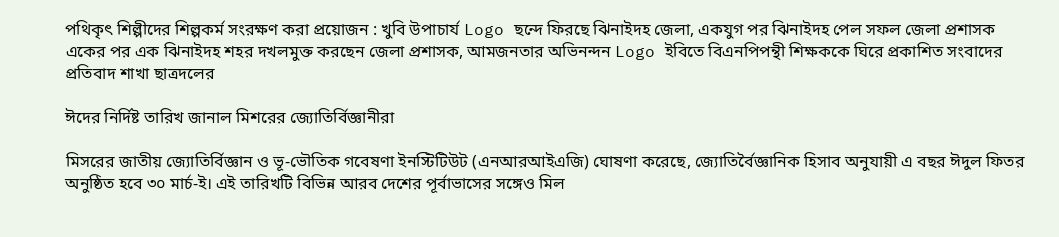পথিকৃৎ শিল্পীদের শিল্পকর্ম সংরক্ষণ করা প্রয়োজন : খুবি উপাচার্য Logo ছন্দে ফিরছে ঝিনাইদহ জেলা, একযুগ পর ঝিনাইদহ পেল সফল জেলা প্রশাসক একের পর এক ঝিনাইদহ শহর দখলমুক্ত করছেন জেলা প্রশাসক, আমজনতার অভিনন্দন Logo ইবিতে বিএনপিপন্থী শিক্ষককে ঘিরে প্রকাশিত সংবাদের প্রতিবাদ শাখা ছাত্রদলের

ঈদের নির্দিষ্ট তারিখ জানাল মিশরের জ্যোতির্বিজ্ঞানীরা

মিসরের জাতীয় জ্যোতির্বিজ্ঞান ও ভূ-ভৌতিক গবেষণা ইনস্টিটিউট (এনআরআইএজি) ঘোষণা করেছে, জ্যোতির্বৈজ্ঞানিক হিসাব অনুযায়ী এ বছর ঈদুল ফিতর অনুষ্ঠিত হবে ৩০ মার্চ-ই। এই তারিখটি বিভিন্ন আরব দেশের পূর্বাভাসের সঙ্গেও মিল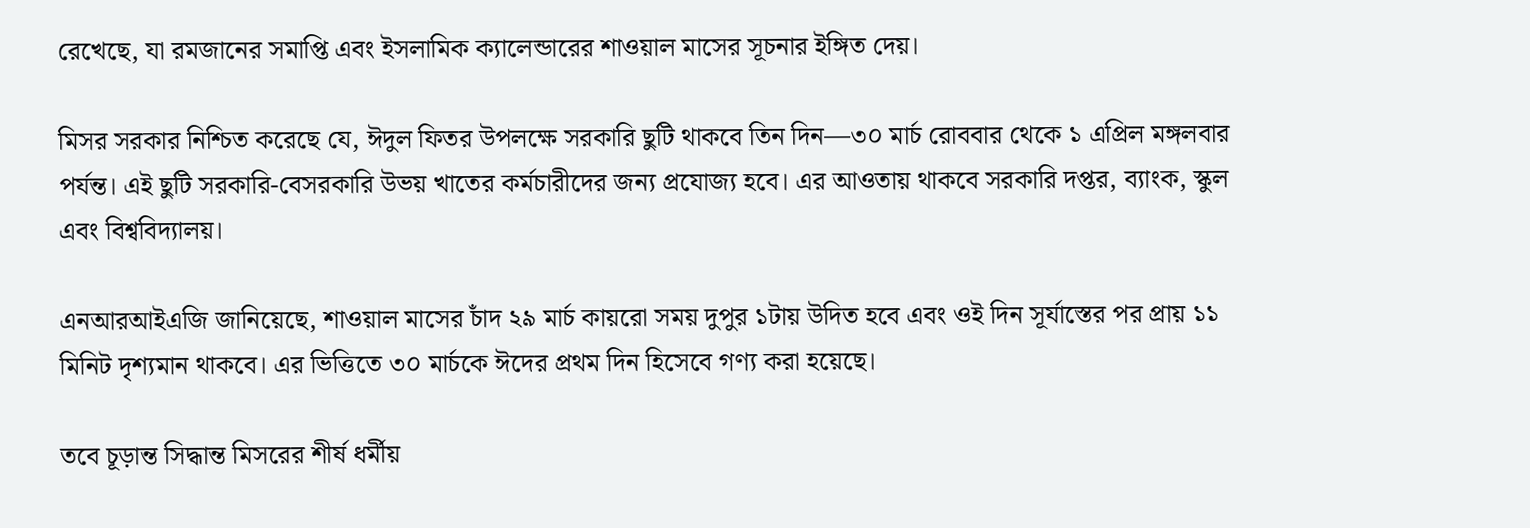রেখেছে, যা রমজানের সমাপ্তি এবং ইসলামিক ক্যালেন্ডারের শাওয়াল মাসের সূচনার ইঙ্গিত দেয়।

মিসর সরকার নিশ্চিত করেছে যে, ঈদুল ফিতর উপলক্ষে সরকারি ছুটি থাকবে তিন দিন—৩০ মার্চ রোববার থেকে ১ এপ্রিল মঙ্গলবার পর্যন্ত। এই ছুটি সরকারি-বেসরকারি উভয় খাতের কর্মচারীদের জন্য প্রযোজ্য হবে। এর আওতায় থাকবে সরকারি দপ্তর, ব্যাংক, স্কুল এবং বিশ্ববিদ্যালয়।

এনআরআইএজি জানিয়েছে, শাওয়াল মাসের চাঁদ ২৯ মার্চ কায়রো সময় দুপুর ১টায় উদিত হবে এবং ওই দিন সূর্যাস্তের পর প্রায় ১১ মিনিট দৃশ্যমান থাকবে। এর ভিত্তিতে ৩০ মার্চকে ঈদের প্রথম দিন হিসেবে গণ্য করা হয়েছে।

তবে চূড়ান্ত সিদ্ধান্ত মিসরের শীর্ষ ধর্মীয়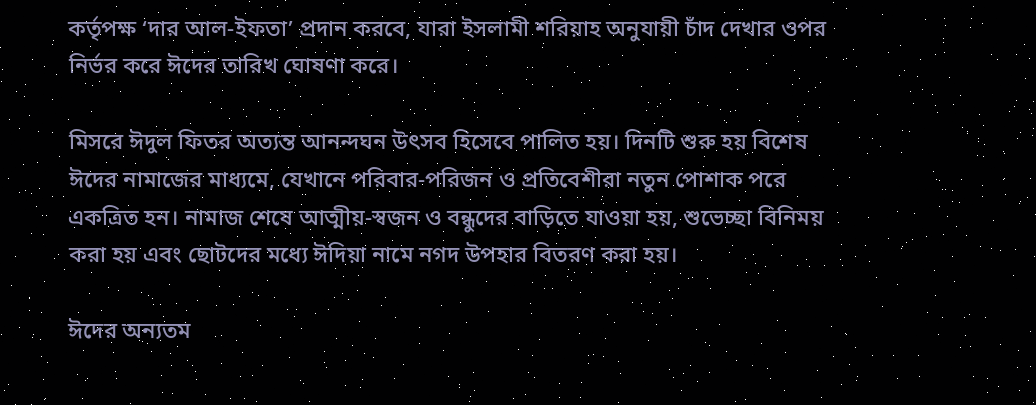কর্তৃপক্ষ ‘দার আল-ইফতা’ প্রদান করবে, যারা ইসলামী শরিয়াহ অনুযায়ী চাঁদ দেখার ওপর নির্ভর করে ঈদের তারিখ ঘোষণা করে।

মিসরে ঈদুল ফিতর অত্যন্ত আনন্দঘন উৎসব হিসেবে পালিত হয়। দিনটি শুরু হয় বিশেষ ঈদের নামাজের মাধ্যমে, যেখানে পরিবার-পরিজন ও প্রতিবেশীরা নতুন পোশাক পরে একত্রিত হন। নামাজ শেষে আত্মীয়-স্বজন ও বন্ধুদের বাড়িতে যাওয়া হয়, শুভেচ্ছা বিনিময় করা হয় এবং ছোটদের মধ্যে ঈদিয়া নামে নগদ উপহার বিতরণ করা হয়।

ঈদের অন্যতম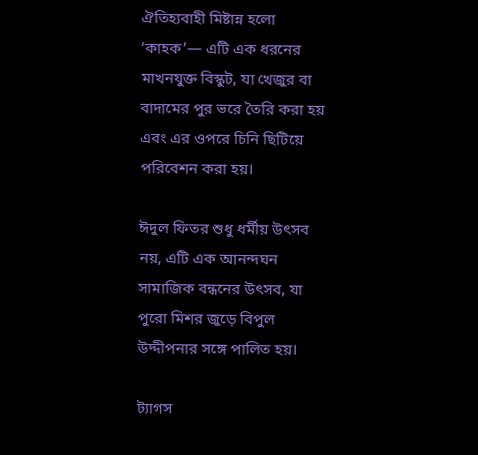ঐতিহ্যবাহী মিষ্টান্ন হলো ‘কাহক’— এটি এক ধরনের মাখনযুক্ত বিস্কুট, যা খেজুর বা বাদামের পুর ভরে তৈরি করা হয় এবং এর ওপরে চিনি ছিটিয়ে পরিবেশন করা হয়।

ঈদুল ফিতর শুধু ধর্মীয় উৎসব নয়, এটি এক আনন্দঘন সামাজিক বন্ধনের উৎসব, যা পুরো মিশর জুড়ে বিপুল উদ্দীপনার সঙ্গে পালিত হয়।

ট্যাগস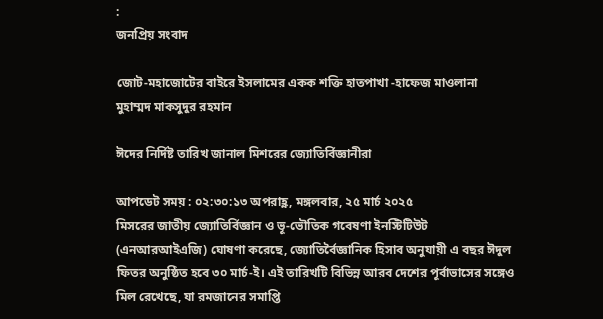:
জনপ্রিয় সংবাদ

জোট-মহাজোটের বাইরে ইসলামের একক শক্তি হাতপাখা -হাফেজ মাওলানা মুহাম্মদ মাকসুদুর রহমান

ঈদের নির্দিষ্ট তারিখ জানাল মিশরের জ্যোতির্বিজ্ঞানীরা

আপডেট সময় : ০২:৩০:১৩ অপরাহ্ণ, মঙ্গলবার, ২৫ মার্চ ২০২৫
মিসরের জাতীয় জ্যোতির্বিজ্ঞান ও ভূ-ভৌতিক গবেষণা ইনস্টিটিউট (এনআরআইএজি) ঘোষণা করেছে, জ্যোতির্বৈজ্ঞানিক হিসাব অনুযায়ী এ বছর ঈদুল ফিতর অনুষ্ঠিত হবে ৩০ মার্চ-ই। এই তারিখটি বিভিন্ন আরব দেশের পূর্বাভাসের সঙ্গেও মিল রেখেছে, যা রমজানের সমাপ্তি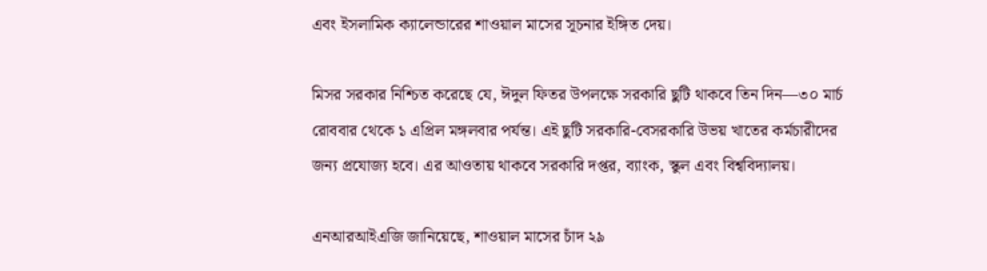এবং ইসলামিক ক্যালেন্ডারের শাওয়াল মাসের সূচনার ইঙ্গিত দেয়।

মিসর সরকার নিশ্চিত করেছে যে, ঈদুল ফিতর উপলক্ষে সরকারি ছুটি থাকবে তিন দিন—৩০ মার্চ রোববার থেকে ১ এপ্রিল মঙ্গলবার পর্যন্ত। এই ছুটি সরকারি-বেসরকারি উভয় খাতের কর্মচারীদের জন্য প্রযোজ্য হবে। এর আওতায় থাকবে সরকারি দপ্তর, ব্যাংক, স্কুল এবং বিশ্ববিদ্যালয়।

এনআরআইএজি জানিয়েছে, শাওয়াল মাসের চাঁদ ২৯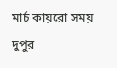মার্চ কায়রো সময় দুপুর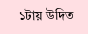১টায় উদিত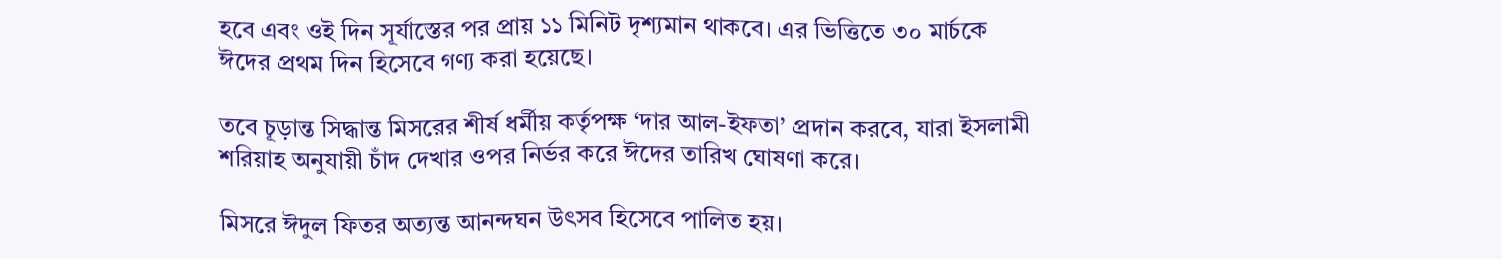হবে এবং ওই দিন সূর্যাস্তের পর প্রায় ১১ মিনিট দৃশ্যমান থাকবে। এর ভিত্তিতে ৩০ মার্চকে ঈদের প্রথম দিন হিসেবে গণ্য করা হয়েছে।

তবে চূড়ান্ত সিদ্ধান্ত মিসরের শীর্ষ ধর্মীয় কর্তৃপক্ষ ‘দার আল-ইফতা’ প্রদান করবে, যারা ইসলামী শরিয়াহ অনুযায়ী চাঁদ দেখার ওপর নির্ভর করে ঈদের তারিখ ঘোষণা করে।

মিসরে ঈদুল ফিতর অত্যন্ত আনন্দঘন উৎসব হিসেবে পালিত হয়।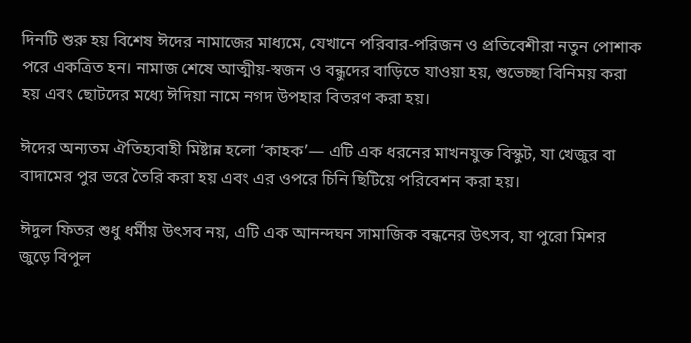দিনটি শুরু হয় বিশেষ ঈদের নামাজের মাধ্যমে, যেখানে পরিবার-পরিজন ও প্রতিবেশীরা নতুন পোশাক পরে একত্রিত হন। নামাজ শেষে আত্মীয়-স্বজন ও বন্ধুদের বাড়িতে যাওয়া হয়, শুভেচ্ছা বিনিময় করা হয় এবং ছোটদের মধ্যে ঈদিয়া নামে নগদ উপহার বিতরণ করা হয়।

ঈদের অন্যতম ঐতিহ্যবাহী মিষ্টান্ন হলো ‘কাহক’— এটি এক ধরনের মাখনযুক্ত বিস্কুট, যা খেজুর বা বাদামের পুর ভরে তৈরি করা হয় এবং এর ওপরে চিনি ছিটিয়ে পরিবেশন করা হয়।

ঈদুল ফিতর শুধু ধর্মীয় উৎসব নয়, এটি এক আনন্দঘন সামাজিক বন্ধনের উৎসব, যা পুরো মিশর জুড়ে বিপুল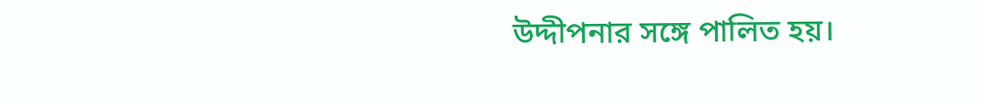উদ্দীপনার সঙ্গে পালিত হয়।